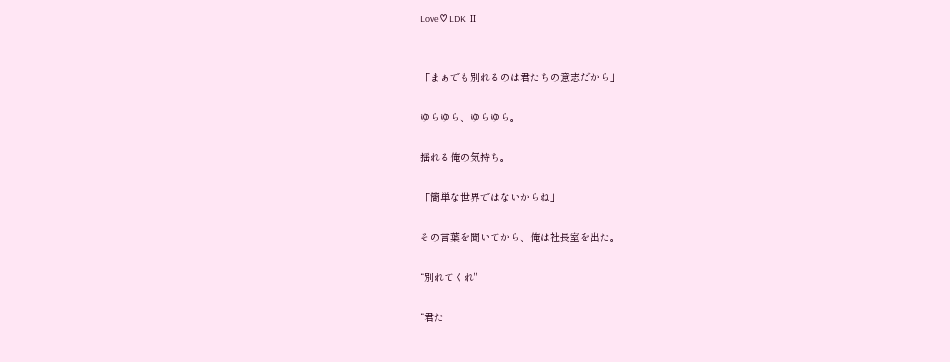Love♡LDK Ⅱ


「まぁでも別れるのは君たちの意志だから」

ゆらゆら、ゆらゆら。

揺れる俺の気持ち。

「簡単な世界ではないからね」

その言葉を聞いてから、俺は社長室を出た。

“別れてくれ"

“君た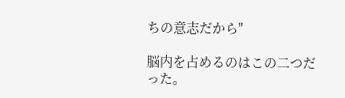ちの意志だから"

脳内を占めるのはこの二つだった。